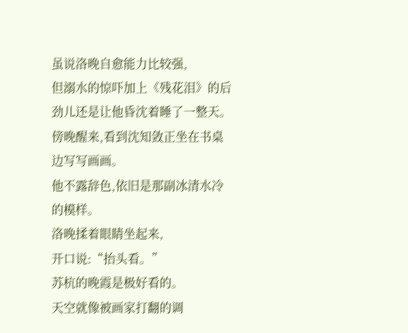虽说洛晚自愈能力比较强,
但溺水的惊吓加上《残花泪》的后劲儿还是让他昏沈着睡了一整天。
傍晚醒来,看到沈知敛正坐在书桌边写写画画。
他不露辞色,依旧是那副冰清水冷的模样。
洛晚揉着眼睛坐起来,
开口说:“抬头看。”
苏杭的晚霞是极好看的。
天空就像被画家打翻的调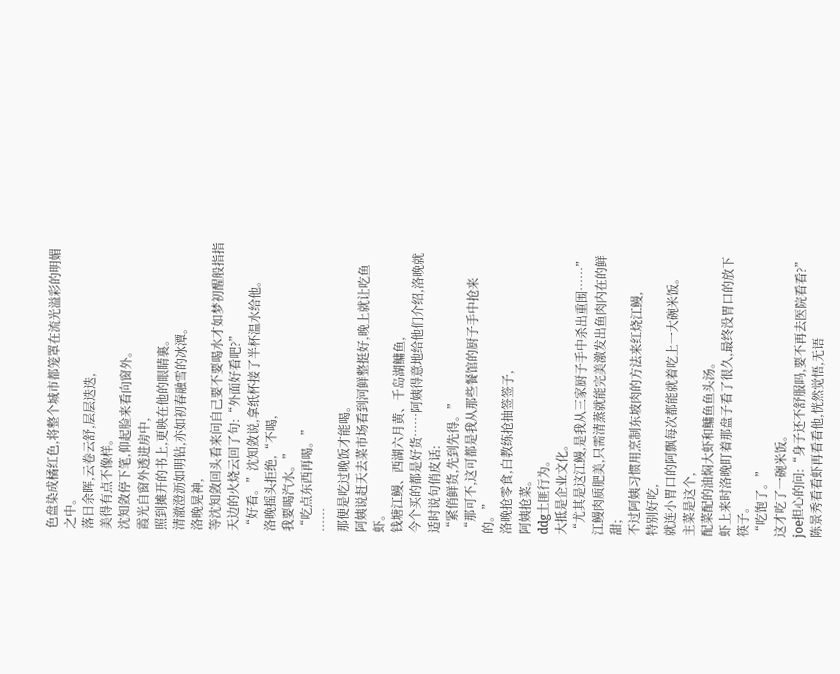色盘染成橘红色,将整个城市都笼罩在流光溢彩的明媚之中。
落日余晖,云卷云舒,层层迭迭,
美得有点不像样。
沈知敛停下笔,仰起脸来看向窗外。
霞光自窗外透进房中,
照到摊开的书上,更映在他的眼睛裏。
清澈澄沥如明钻,亦如初春融雪的冰潭。
洛晚晃神,
等沈知敛回头看来问自己要不要喝水才如梦初醒般指指天边的火烧云回了句:“外面好看吧?”
“好看。”沈知敛说,拿纸杯接了半杯温水给他。
洛晚摇头拒绝,“不喝,
我要喝汽水。”
“吃点东西再喝。”
……
那便是吃过晚饭才能喝。
阿姨说赶天去菜市场看到河鲜整挺好,晚上就让吃鱼虾。
钱塘江鳗、西湖六月黄、千岛湖鳙鱼,
今个买的都是好货……阿姨得意地给他们介绍,洛晚就适时说句俏皮话:
“紧俏鲜货,先到先得。”
“那可不,这可都是我从那些餐馆的厨子手中抢来的。”
洛晚抢零食,白教练抢抽签签子,
阿姨抢菜。
ddg土匪行为。
大抵是企业文化。
“尤其是这江鳗,是我从三家厨子手中杀出重围……”
江鳗肉质肥美,只需清蒸就能完美激发出鱼肉内在的鲜甜;
不过阿姨习惯用烹制东坡肉的方法来红烧江鳗,
特别好吃,
就连小胃口的阿飘每次都能就着吃上一大碗米饭。
主菜是这个,
配菜配的油焖大虾和鳙鱼鱼头汤。
虾上来时洛晚盯着那盘子看了很久,最终没胃口的放下筷子。
“吃饱了。”
这才吃了一碗米饭。
joe担心的问:“身子还不舒服吗,要不再去医院看看?”
陈景秀看看虾再看看他,恍然觉悟,无语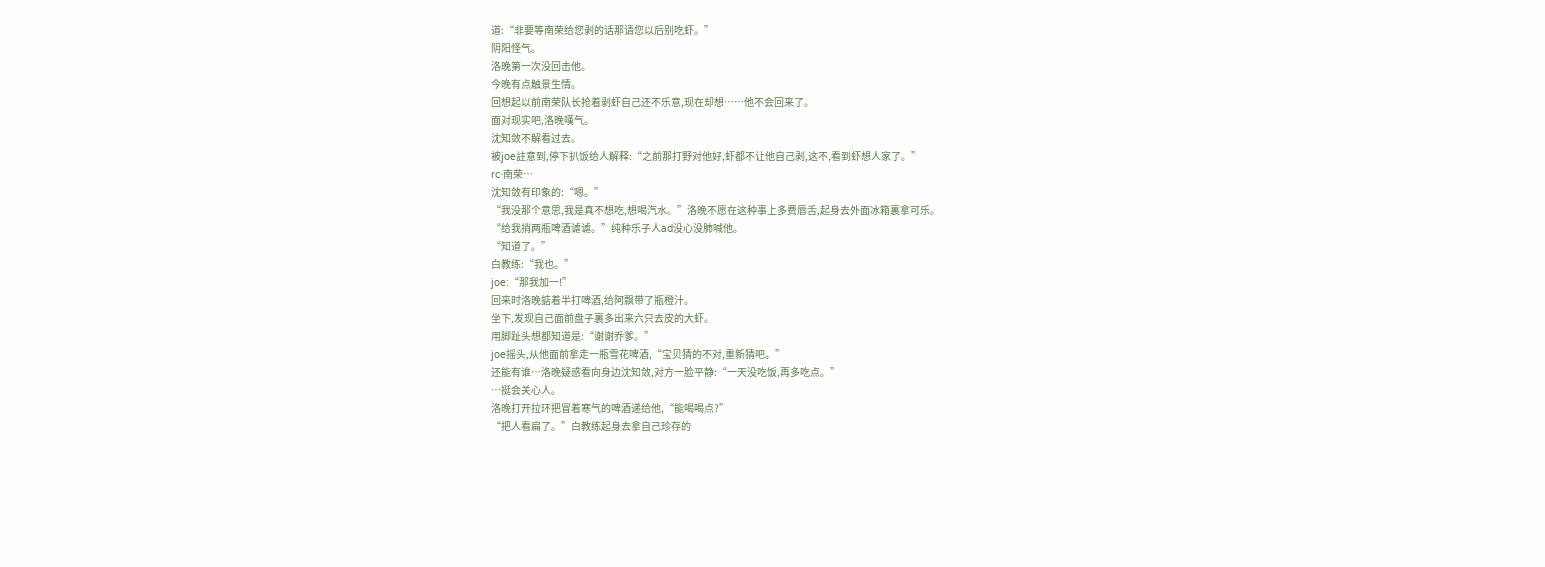道:“非要等南荣给您剥的话那请您以后别吃虾。”
阴阳怪气。
洛晚第一次没回击他。
今晚有点触景生情。
回想起以前南荣队长抢着剥虾自己还不乐意,现在却想……他不会回来了。
面对现实吧,洛晚嘆气。
沈知敛不解看过去。
被joe註意到,停下扒饭给人解释:“之前那打野对他好,虾都不让他自己剥,这不,看到虾想人家了。”
rc·南荣…
沈知敛有印象的:“嗯。”
“我没那个意思,我是真不想吃,想喝汽水。”洛晚不愿在这种事上多费唇舌,起身去外面冰箱裏拿可乐。
“给我捎两瓶啤酒谑谑。”纯种乐子人ad没心没肺喊他。
“知道了。”
白教练:“我也。”
joe:“那我加一!”
回来时洛晚掂着半打啤酒,给阿飘带了瓶橙汁。
坐下,发现自己面前盘子裏多出来六只去皮的大虾。
用脚趾头想都知道是:“谢谢乔爹。”
joe摇头,从他面前拿走一瓶雪花啤酒,“宝贝猜的不对,重新猜吧。”
还能有谁…洛晚疑惑看向身边沈知敛,对方一脸平静:“一天没吃饭,再多吃点。”
…挺会关心人。
洛晚打开拉环把冒着寒气的啤酒递给他,“能喝喝点?”
“把人看扁了。”白教练起身去拿自己珍存的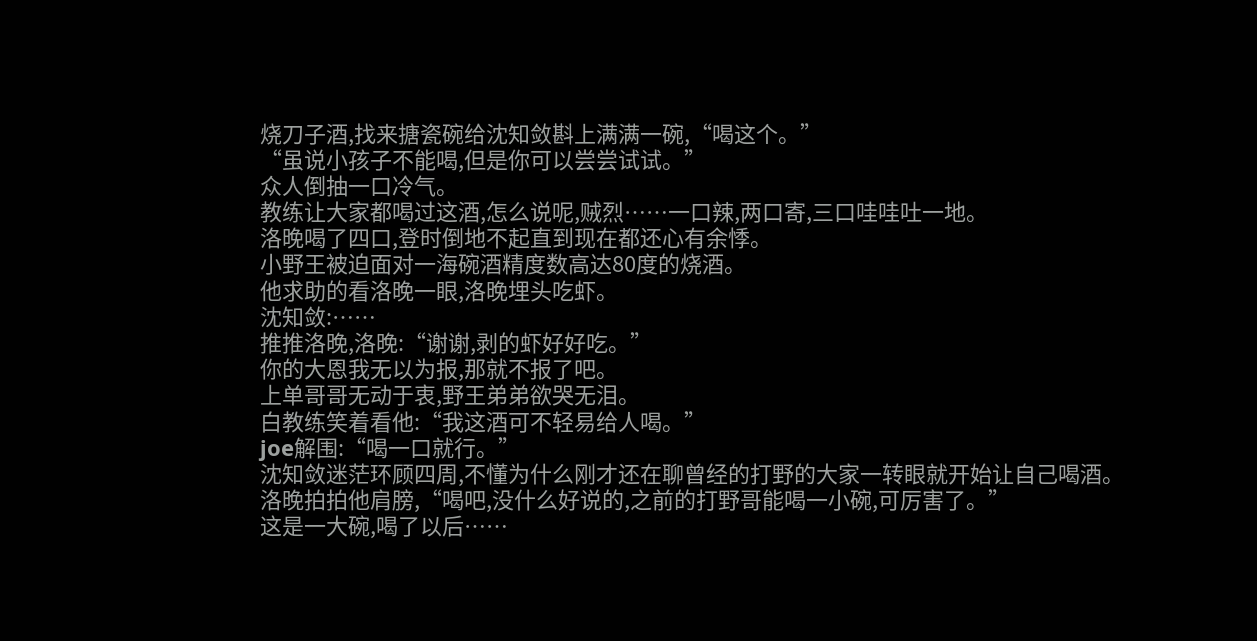烧刀子酒,找来搪瓷碗给沈知敛斟上满满一碗,“喝这个。”
“虽说小孩子不能喝,但是你可以尝尝试试。”
众人倒抽一口冷气。
教练让大家都喝过这酒,怎么说呢,贼烈……一口辣,两口寄,三口哇哇吐一地。
洛晚喝了四口,登时倒地不起直到现在都还心有余悸。
小野王被迫面对一海碗酒精度数高达80度的烧酒。
他求助的看洛晚一眼,洛晚埋头吃虾。
沈知敛:……
推推洛晚,洛晚:“谢谢,剥的虾好好吃。”
你的大恩我无以为报,那就不报了吧。
上单哥哥无动于衷,野王弟弟欲哭无泪。
白教练笑着看他:“我这酒可不轻易给人喝。”
joe解围:“喝一口就行。”
沈知敛迷茫环顾四周,不懂为什么刚才还在聊曾经的打野的大家一转眼就开始让自己喝酒。
洛晚拍拍他肩膀,“喝吧,没什么好说的,之前的打野哥能喝一小碗,可厉害了。”
这是一大碗,喝了以后……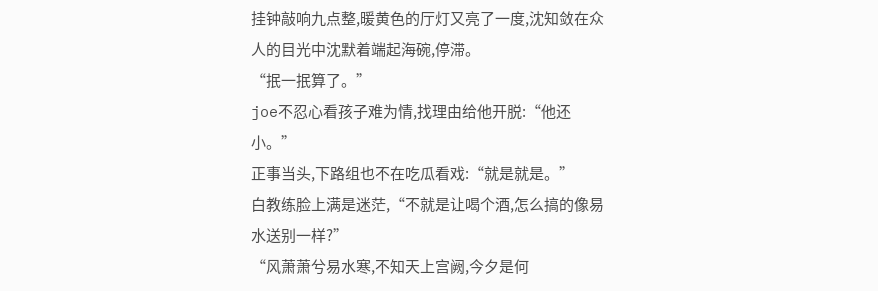挂钟敲响九点整,暖黄色的厅灯又亮了一度,沈知敛在众人的目光中沈默着端起海碗,停滞。
“抿一抿算了。”
joe不忍心看孩子难为情,找理由给他开脱:“他还小。”
正事当头,下路组也不在吃瓜看戏:“就是就是。”
白教练脸上满是迷茫,“不就是让喝个酒,怎么搞的像易水送别一样?”
“风萧萧兮易水寒,不知天上宫阙,今夕是何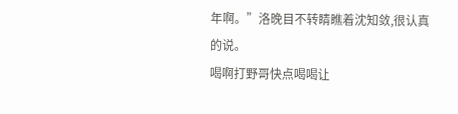年啊。”洛晚目不转睛瞧着沈知敛,很认真的说。
喝啊打野哥快点喝喝让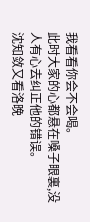我看看你会不会喝。
此时大家的心都悬在嗓子眼裏,没人有心去纠正他的错误。
沈知敛又看洛晚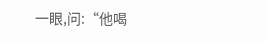一眼,问:“他喝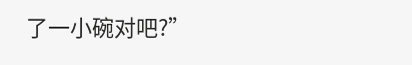了一小碗对吧?”